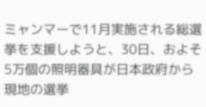ミャンマーで11月実施される総選挙を支援しようと、30日、およそ5万個の照明器具が日本政府から現地の選挙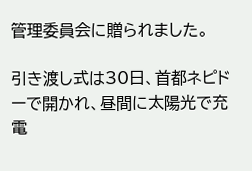管理委員会に贈られました。

引き渡し式は30日、首都ネピドーで開かれ、昼間に太陽光で充電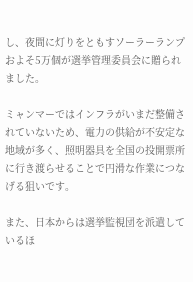し、夜間に灯りをともすソーラーランプおよそ5万個が選挙管理委員会に贈られました。

ミャンマーではインフラがいまだ整備されていないため、電力の供給が不安定な地域が多く、照明器具を全国の投開票所に行き渡らせることで円滑な作業につなげる狙いです。

また、日本からは選挙監視団を派遣しているほ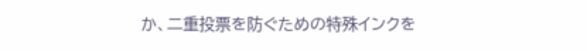か、二重投票を防ぐための特殊インクを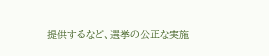提供するなど、選挙の公正な実施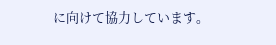に向けて協力しています。